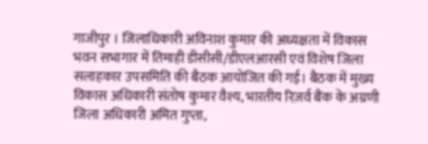गाजीपुर । जिलाधिकारी अविनाश कुमार की अध्यक्षता में विकास भवन सभागार में तिमाही डीसीसी/डीएलआरसी एवं विशेष जिला सलाहकार उपसमिति की बैठक आयोजित की गई। बैठक में मुख्य विकास अधिकारी संतोष कुमार वैश्य, भारतीय रिज़र्व बैंक के अग्रणी जिला अधिकारी अमित गुप्ता,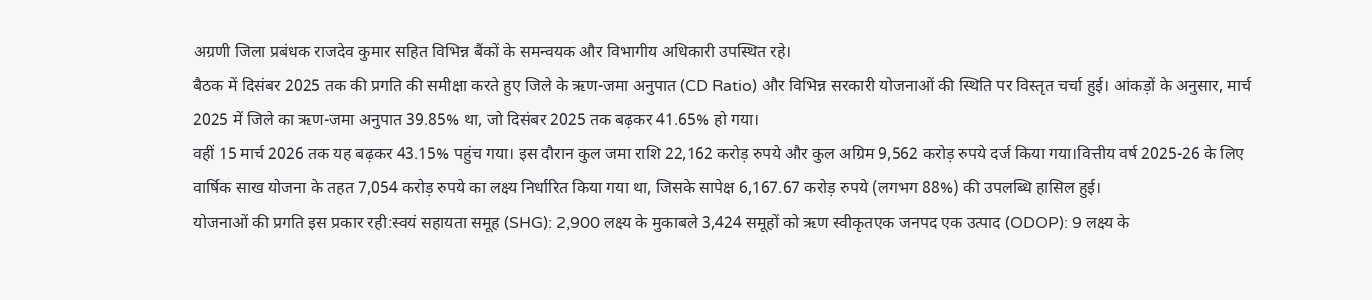अग्रणी जिला प्रबंधक राजदेव कुमार सहित विभिन्न बैंकों के समन्वयक और विभागीय अधिकारी उपस्थित रहे।
बैठक में दिसंबर 2025 तक की प्रगति की समीक्षा करते हुए जिले के ऋण-जमा अनुपात (CD Ratio) और विभिन्न सरकारी योजनाओं की स्थिति पर विस्तृत चर्चा हुई। आंकड़ों के अनुसार, मार्च 2025 में जिले का ऋण-जमा अनुपात 39.85% था, जो दिसंबर 2025 तक बढ़कर 41.65% हो गया।
वहीं 15 मार्च 2026 तक यह बढ़कर 43.15% पहुंच गया। इस दौरान कुल जमा राशि 22,162 करोड़ रुपये और कुल अग्रिम 9,562 करोड़ रुपये दर्ज किया गया।वित्तीय वर्ष 2025-26 के लिए वार्षिक साख योजना के तहत 7,054 करोड़ रुपये का लक्ष्य निर्धारित किया गया था, जिसके सापेक्ष 6,167.67 करोड़ रुपये (लगभग 88%) की उपलब्धि हासिल हुई।
योजनाओं की प्रगति इस प्रकार रही:स्वयं सहायता समूह (SHG): 2,900 लक्ष्य के मुकाबले 3,424 समूहों को ऋण स्वीकृतएक जनपद एक उत्पाद (ODOP): 9 लक्ष्य के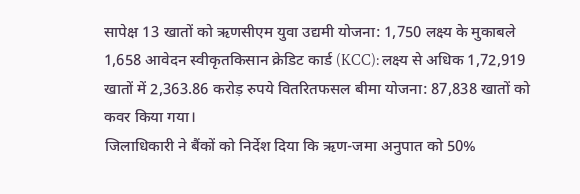सापेक्ष 13 खातों को ऋणसीएम युवा उद्यमी योजना: 1,750 लक्ष्य के मुकाबले 1,658 आवेदन स्वीकृतकिसान क्रेडिट कार्ड (KCC): लक्ष्य से अधिक 1,72,919 खातों में 2,363.86 करोड़ रुपये वितरितफसल बीमा योजना: 87,838 खातों को कवर किया गया।
जिलाधिकारी ने बैंकों को निर्देश दिया कि ऋण-जमा अनुपात को 50%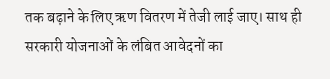तक बढ़ाने के लिए ऋण वितरण में तेजी लाई जाए। साथ ही सरकारी योजनाओं के लंबित आवेदनों का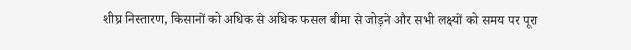शीघ्र निस्तारण, किसानों को अधिक से अधिक फसल बीमा से जोड़ने और सभी लक्ष्यों को समय पर पूरा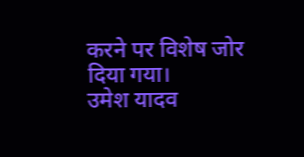करने पर विशेष जोर दिया गया।
उमेश यादव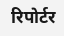रिपोर्टर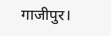गाजीपुर।